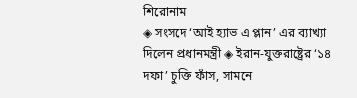শিরোনাম
◈ সংসদে ‘আই হ্যাভ এ প্লান’ এর ব্যাখ্যা দিলেন প্রধানমন্ত্রী ◈ ইরান-যুক্তরাষ্ট্রের ‘১৪ দফা’ চুক্তি ফাঁস, সামনে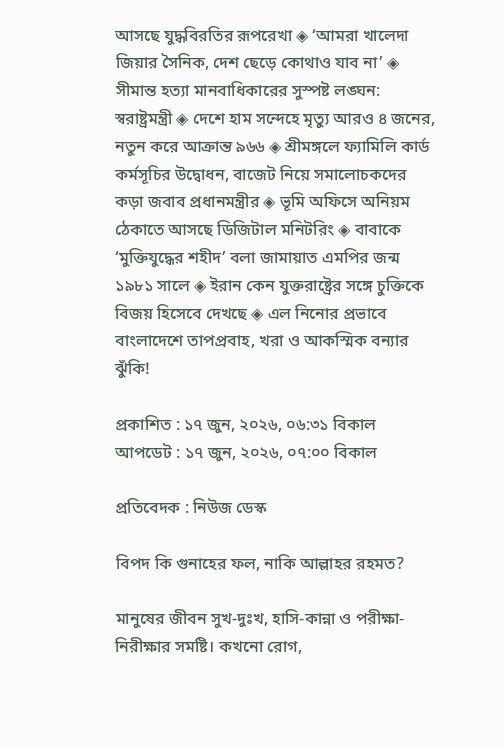আসছে যুদ্ধবিরতির রূপরেখা ◈ ‘আমরা খালেদা জিয়ার সৈনিক, দেশ ছেড়ে কোথাও যাব না’ ◈ সীমান্ত হত্যা মানবাধিকারের সুস্পষ্ট লঙ্ঘন: স্বরাষ্ট্রমন্ত্রী ◈ দেশে হাম সন্দেহে মৃত্যু আরও ৪ জনের, নতুন করে আক্রান্ত ৯৬৬ ◈ শ্রীমঙ্গলে ফ্যামিলি কার্ড কর্মসূচির উদ্বোধন, বাজেট নিয়ে সমালোচকদের কড়া জবাব প্রধানমন্ত্রীর ◈ ভূমি অফিসে অনিয়ম ঠেকাতে আসছে ডিজিটাল মনিটরিং ◈ বাবাকে ‘মুক্তিযুদ্ধের শহীদ’ বলা জামায়াত এমপির জন্ম ১৯৮১ সালে ◈ ইরান কেন যুক্তরাষ্ট্রের সঙ্গে চুক্তিকে বিজয় হিসেবে দেখছে ◈ এল নিনোর প্রভাবে বাংলাদেশে তাপপ্রবাহ, খরা ও আকস্মিক বন্যার ঝুঁকি!

প্রকাশিত : ১৭ জুন, ২০২৬, ০৬:৩১ বিকাল
আপডেট : ১৭ জুন, ২০২৬, ০৭:০০ বিকাল

প্রতিবেদক : নিউজ ডেস্ক

বিপদ কি গুনাহের ফল, নাকি আল্লাহর রহমত?

মানুষের জীবন সুখ-দুঃখ, হাসি-কান্না ও পরীক্ষা-নিরীক্ষার সমষ্টি। কখনো রোগ,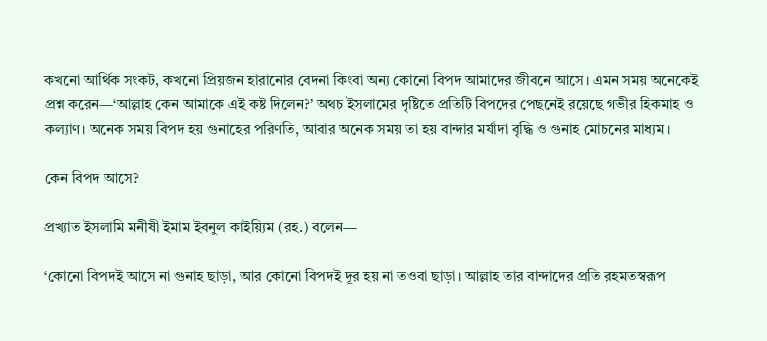কখনো আর্থিক সংকট, কখনো প্রিয়জন হারানোর বেদনা কিংবা অন্য কোনো বিপদ আমাদের জীবনে আসে। এমন সময় অনেকেই প্রশ্ন করেন—‘আল্লাহ কেন আমাকে এই কষ্ট দিলেন?’ অথচ ইসলামের দৃষ্টিতে প্রতিটি বিপদের পেছনেই রয়েছে গভীর হিকমাহ ও কল্যাণ। অনেক সময় বিপদ হয় গুনাহের পরিণতি, আবার অনেক সময় তা হয় বান্দার মর্যাদা বৃদ্ধি ও গুনাহ মোচনের মাধ্যম।

কেন বিপদ আসে?

প্রখ্যাত ইসলামি মনীষী ইমাম ইবনুল কাইয়্যিম (রহ.) বলেন—

‘কোনো বিপদই আসে না গুনাহ ছাড়া, আর কোনো বিপদই দূর হয় না তওবা ছাড়া। আল্লাহ তার বান্দাদের প্রতি রহমতস্বরূপ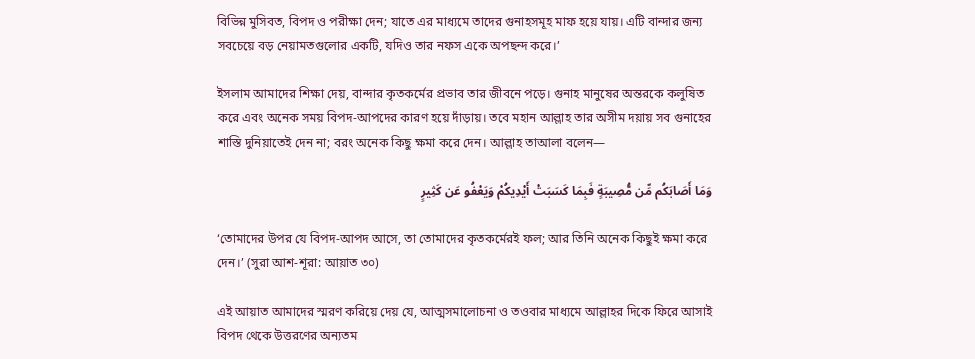বিভিন্ন মুসিবত, বিপদ ও পরীক্ষা দেন; যাতে এর মাধ্যমে তাদের গুনাহসমূহ মাফ হয়ে যায়। এটি বান্দার জন্য সবচেয়ে বড় নেয়ামতগুলোর একটি, যদিও তার নফস একে অপছন্দ করে।’

ইসলাম আমাদের শিক্ষা দেয়, বান্দার কৃতকর্মের প্রভাব তার জীবনে পড়ে। গুনাহ মানুষের অন্তরকে কলুষিত করে এবং অনেক সময় বিপদ-আপদের কারণ হয়ে দাঁড়ায়। তবে মহান আল্লাহ তার অসীম দয়ায় সব গুনাহের শাস্তি দুনিয়াতেই দেন না; বরং অনেক কিছু ক্ষমা করে দেন। আল্লাহ তাআলা বলেন—

وَمَا أَصَابَكُم مِّن مُّصِيبَةٍ فَبِمَا كَسَبَتْ أَيْدِيكُمْ وَيَعْفُو عَن كَثِيرٍ

‘তোমাদের উপর যে বিপদ-আপদ আসে, তা তোমাদের কৃতকর্মেরই ফল; আর তিনি অনেক কিছুই ক্ষমা করে দেন।’ (সুরা আশ-শূরা: আয়াত ৩০)

এই আয়াত আমাদের স্মরণ করিয়ে দেয় যে, আত্মসমালোচনা ও তওবার মাধ্যমে আল্লাহর দিকে ফিরে আসাই বিপদ থেকে উত্তরণের অন্যতম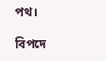পথ।

বিপদে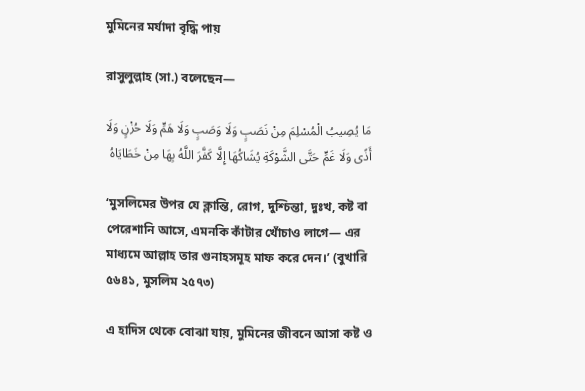মুমিনের মর্যাদা বৃদ্ধি পায়

রাসুলুল্লাহ (সা.) বলেছেন—

مَا يُصِيبُ الْمُسْلِمَ مِنْ نَصَبٍ وَلَا وَصَبٍ وَلَا هَمٍّ وَلَا حُزْنٍ وَلَا أَذًى وَلَا غَمٍّ حَتَّى الشَّوْكَةِ يُشَاكُهَا إِلَّا كَفَّرَ اللَّهُ بِهَا مِنْ خَطَايَاهُ

‘মুসলিমের উপর যে ক্লান্তি, রোগ, দুশ্চিন্তা, দুঃখ, কষ্ট বা পেরেশানি আসে, এমনকি কাঁটার খোঁচাও লাগে— এর মাধ্যমে আল্লাহ তার গুনাহসমূহ মাফ করে দেন।’ (বুখারি ৫৬৪১, মুসলিম ২৫৭৩)

এ হাদিস থেকে বোঝা যায়, মুমিনের জীবনে আসা কষ্ট ও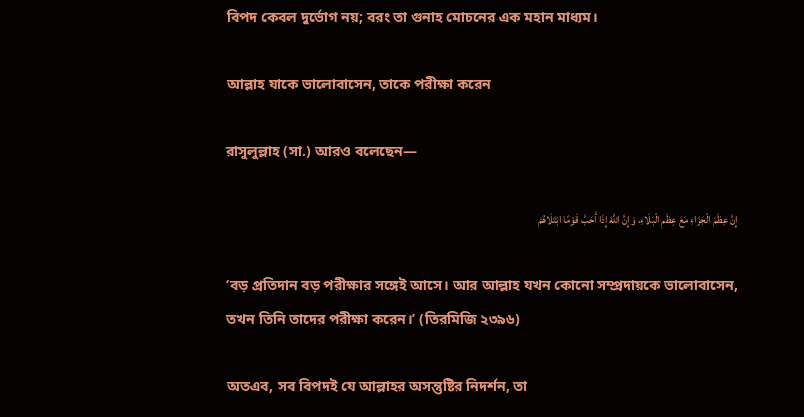বিপদ কেবল দুর্ভোগ নয়; বরং তা গুনাহ মোচনের এক মহান মাধ্যম।

আল্লাহ যাকে ভালোবাসেন, তাকে পরীক্ষা করেন

রাসুলুল্লাহ (সা.) আরও বলেছেন—

إِنَّ عِظَمَ الْجَزَاءِ مَعَ عِظَمِ الْبَلَاءِ، وَإِنَّ اللَّهَ إِذَا أَحَبَّ قَوْمًا ابْتَلَاهُمْ

‘বড় প্রতিদান বড় পরীক্ষার সঙ্গেই আসে। আর আল্লাহ যখন কোনো সম্প্রদায়কে ভালোবাসেন, তখন তিনি তাদের পরীক্ষা করেন।’ (তিরমিজি ২৩৯৬)

অতএব, সব বিপদই যে আল্লাহর অসন্তুষ্টির নিদর্শন, তা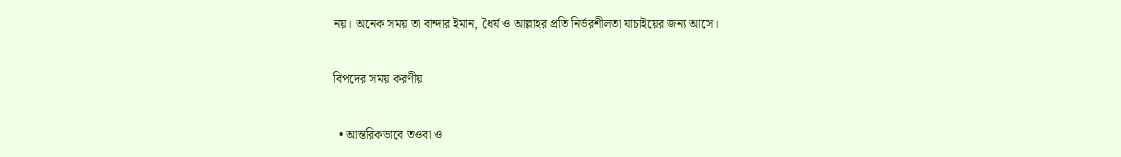নয়। অনেক সময় তা বান্দার ইমান, ধৈর্য ও আল্লাহর প্রতি নির্ভরশীলতা যাচাইয়ের জন্য আসে।

বিপদের সময় করণীয়

  • আন্তরিকভাবে তওবা ও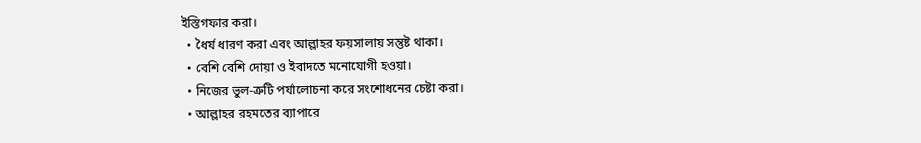ইস্তিগফার করা।
  • ধৈর্য ধারণ করা এবং আল্লাহর ফয়সালায় সন্তুষ্ট থাকা।
  • বেশি বেশি দোয়া ও ইবাদতে মনোযোগী হওয়া।
  • নিজের ভুল-ত্রুটি পর্যালোচনা করে সংশোধনের চেষ্টা করা।
  • আল্লাহর রহমতের ব্যাপারে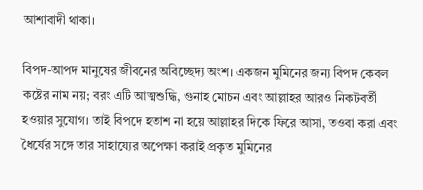আশাবাদী থাকা।

বিপদ-আপদ মানুষের জীবনের অবিচ্ছেদ্য অংশ। একজন মুমিনের জন্য বিপদ কেবল কষ্টের নাম নয়; বরং এটি আত্মশুদ্ধি, গুনাহ মোচন এবং আল্লাহর আরও নিকটবর্তী হওয়ার সুযোগ। তাই বিপদে হতাশ না হয়ে আল্লাহর দিকে ফিরে আসা, তওবা করা এবং ধৈর্যের সঙ্গে তার সাহায্যের অপেক্ষা করাই প্রকৃত মুমিনের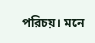পরিচয়। মনে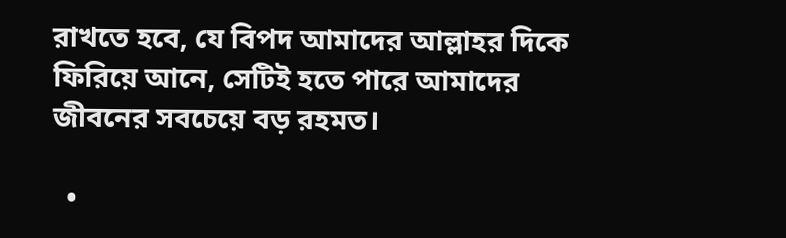রাখতে হবে, যে বিপদ আমাদের আল্লাহর দিকে ফিরিয়ে আনে, সেটিই হতে পারে আমাদের জীবনের সবচেয়ে বড় রহমত।

  •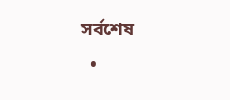সর্বশেষ
  •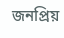জনপ্রিয়